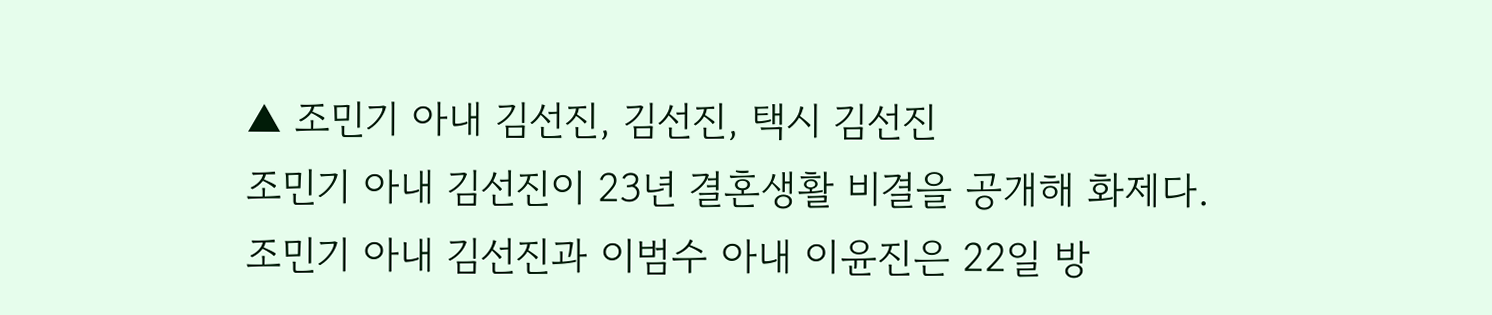▲ 조민기 아내 김선진, 김선진, 택시 김선진
조민기 아내 김선진이 23년 결혼생활 비결을 공개해 화제다.
조민기 아내 김선진과 이범수 아내 이윤진은 22일 방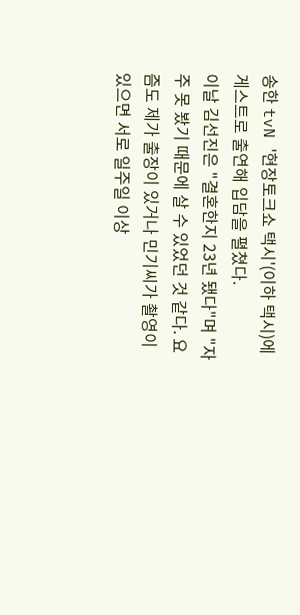송한 tvN '현장토크쇼 택시'(이하 택시)에 게스트로 출연해 입담을 펼쳤다.
이날 김선진은 "결혼한지 23년 됐다"며 "자주 못 봤기 때문에 살 수 있었던 것 같다. 요즘도 제가 출장이 있거나 민기씨가 촬영이 있으면 서로 일주일 이상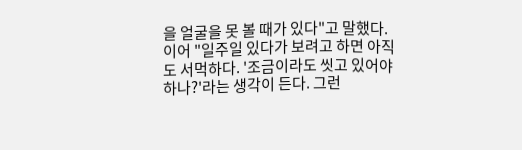을 얼굴을 못 볼 때가 있다"고 말했다.
이어 "일주일 있다가 보려고 하면 아직도 서먹하다. '조금이라도 씻고 있어야 하나?'라는 생각이 든다. 그런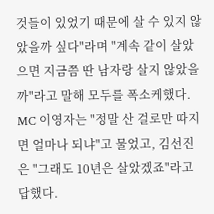것들이 있었기 때문에 살 수 있지 않았을까 싶다"라며 "계속 같이 살았으면 지금쯤 딴 남자랑 살지 않았을까"라고 말해 모두를 폭소케했다.
MC 이영자는 "정말 산 걸로만 따지면 얼마나 되냐"고 물었고, 김선진은 "그래도 10년은 살았겠죠"라고 답했다.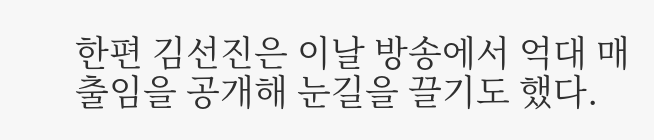한편 김선진은 이날 방송에서 억대 매출임을 공개해 눈길을 끌기도 했다.